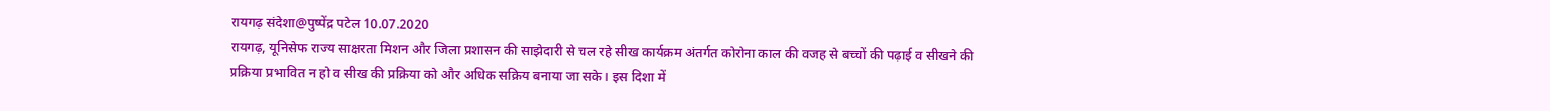रायगढ़ संदेशा@पुष्पेंद्र पटेल 10.07.2020
रायगढ़, यूनिसेफ राज्य साक्षरता मिशन और जिला प्रशासन की साझेदारी से चल रहे सीख कार्यक्रम अंतर्गत कोरोना काल की वजह से बच्चों की पढ़ाई व सीखने की प्रक्रिया प्रभावित न हो व सीख की प्रक्रिया को और अधिक सक्रिय बनाया जा सके। इस दिशा में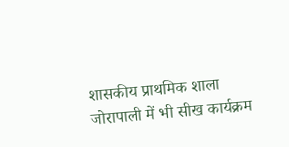शासकीय प्राथमिक शाला जोरापाली में भी सीख कार्यक्रम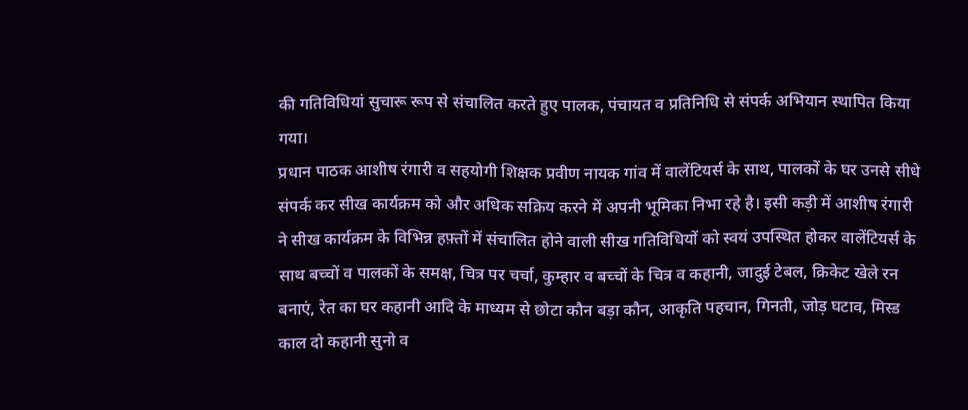की गतिविधियां सुचारू रूप से संचालित करते हुए पालक, पंचायत व प्रतिनिधि से संपर्क अभियान स्थापित किया गया।
प्रधान पाठक आशीष रंगारी व सहयोगी शिक्षक प्रवीण नायक गांव में वालेंटियर्स के साथ, पालकों के घर उनसे सीधे संपर्क कर सीख कार्यक्रम को और अधिक सक्रिय करने में अपनी भूमिका निभा रहे है। इसी कड़ी में आशीष रंगारी ने सीख कार्यक्रम के विभिन्न हफ़्तों में संचालित होने वाली सीख गतिविधियों को स्वयं उपस्थित होकर वालेंटियर्स के साथ बच्चों व पालकों के समक्ष, चित्र पर चर्चा, कुम्हार व बच्चों के चित्र व कहानी, जादुई टेबल, क्रिकेट खेले रन बनाएं, रेत का घर कहानी आदि के माध्यम से छोटा कौन बड़ा कौन, आकृति पहचान, गिनती, जोड़ घटाव, मिस्ड काल दो कहानी सुनो व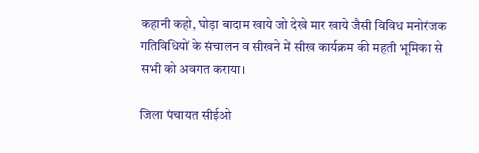कहानी कहो, घोड़ा बादाम खाये जो देखे मार खाये जैसी विविध मनोरंजक गतिविधियों के संचालन व सीखने में सीख कार्यक्रम की महती भूमिका से सभी को अवगत कराया।

जिला पंचायत सीईओ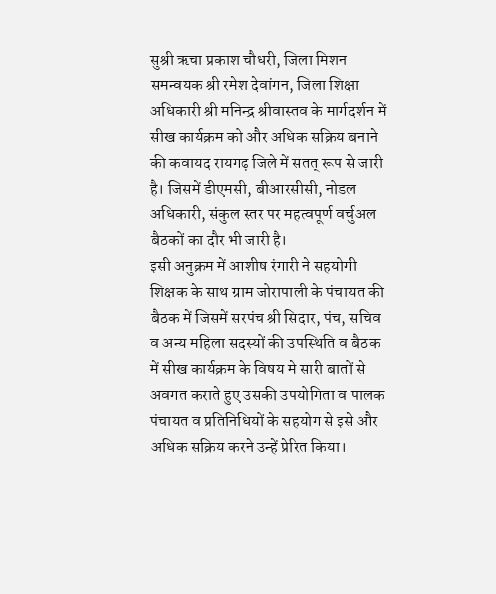सुश्री ऋचा प्रकाश चौधरी, जिला मिशन समन्वयक श्री रमेश देवांगन, जिला शिक्षा अधिकारी श्री मनिन्द्र श्रीवास्तव के मार्गदर्शन में सीख कार्यक्रम को और अधिक सक्रिय बनाने की कवायद रायगढ़ जिले में सतत् रूप से जारी है। जिसमें डीएमसी, बीआरसीसी, नोडल अधिकारी, संकुल स्तर पर महत्वपूर्ण वर्चुअल बैठकों का दौर भी जारी है।
इसी अनुक्रम में आशीष रंगारी ने सहयोगी शिक्षक के साथ ग्राम जोरापाली के पंचायत की बैठक में जिसमें सरपंच श्री सिदार, पंच, सचिव व अन्य महिला सदस्यों की उपस्थिति व बैठक में सीख कार्यक्रम के विषय मे सारी बातों से अवगत कराते हुए उसकी उपयोगिता व पालक पंचायत व प्रतिनिधियों के सहयोग से इसे और अधिक सक्रिय करने उन्हें प्रेरित किया।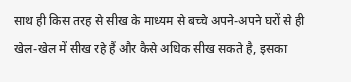साथ ही किस तरह से सीख के माध्यम से बच्चे अपने-अपने घरों से ही खेल-खेल में सीख रहे हैं और कैसे अधिक सीख सकते है, इसका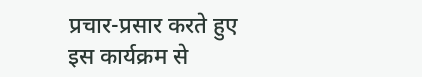प्रचार-प्रसार करते हुए इस कार्यक्रम से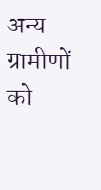अन्य ग्रामीणों को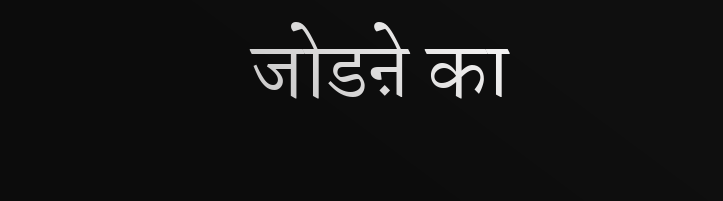जोडऩे का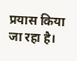प्रयास किया जा रहा है।